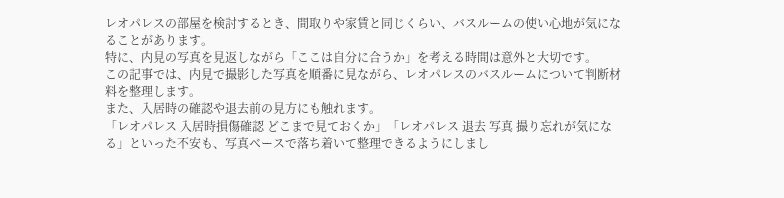レオパレスの部屋を検討するとき、間取りや家賃と同じくらい、バスルームの使い心地が気になることがあります。
特に、内見の写真を見返しながら「ここは自分に合うか」を考える時間は意外と大切です。
この記事では、内見で撮影した写真を順番に見ながら、レオパレスのバスルームについて判断材料を整理します。
また、入居時の確認や退去前の見方にも触れます。
「レオパレス 入居時損傷確認 どこまで見ておくか」「レオパレス 退去 写真 撮り忘れが気になる」といった不安も、写真ベースで落ち着いて整理できるようにしまし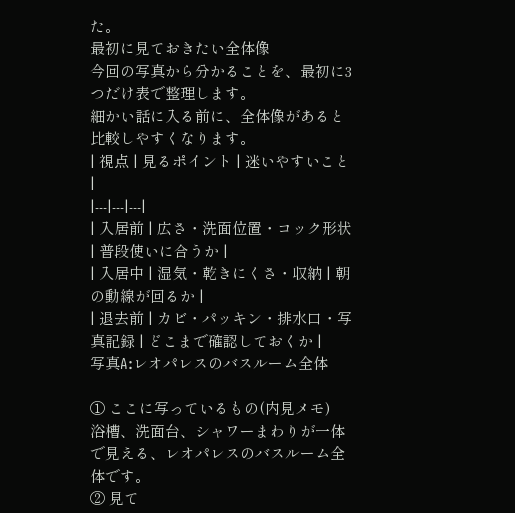た。
最初に見ておきたい全体像
今回の写真から分かることを、最初に3つだけ表で整理します。
細かい話に入る前に、全体像があると比較しやすくなります。
| 視点 | 見るポイント | 迷いやすいこと |
|---|---|---|
| 入居前 | 広さ・洗面位置・コック形状 | 普段使いに合うか |
| 入居中 | 湿気・乾きにくさ・収納 | 朝の動線が回るか |
| 退去前 | カビ・パッキン・排水口・写真記録 | どこまで確認しておくか |
写真A:レオパレスのバスルーム全体

① ここに写っているもの(内見メモ)
浴槽、洗面台、シャワーまわりが一体で見える、レオパレスのバスルーム全体です。
② 見て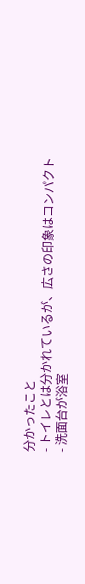分かったこと
- トイレとは分かれているが、広さの印象はコンパクト
- 洗面台が浴室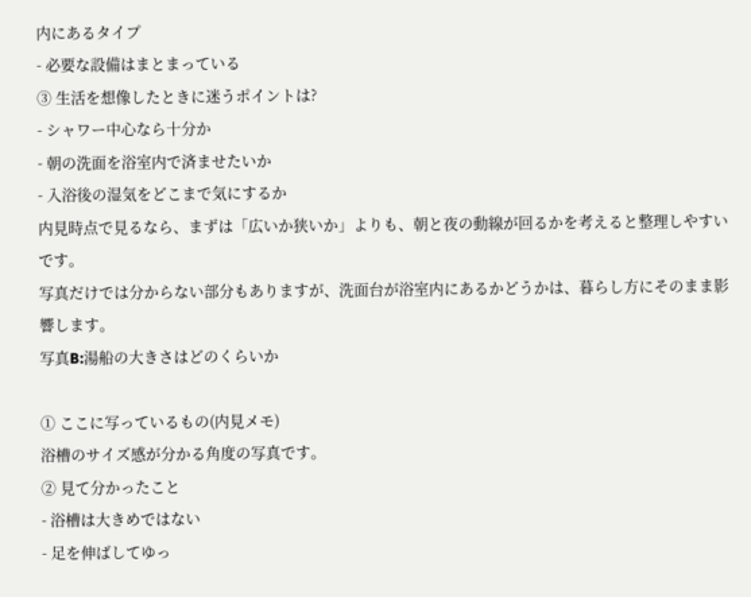内にあるタイプ
- 必要な設備はまとまっている
③ 生活を想像したときに迷うポイントは?
- シャワー中心なら十分か
- 朝の洗面を浴室内で済ませたいか
- 入浴後の湿気をどこまで気にするか
内見時点で見るなら、まずは「広いか狭いか」よりも、朝と夜の動線が回るかを考えると整理しやすいです。
写真だけでは分からない部分もありますが、洗面台が浴室内にあるかどうかは、暮らし方にそのまま影響します。
写真B:湯船の大きさはどのくらいか

① ここに写っているもの(内見メモ)
浴槽のサイズ感が分かる角度の写真です。
② 見て分かったこと
- 浴槽は大きめではない
- 足を伸ばしてゆっ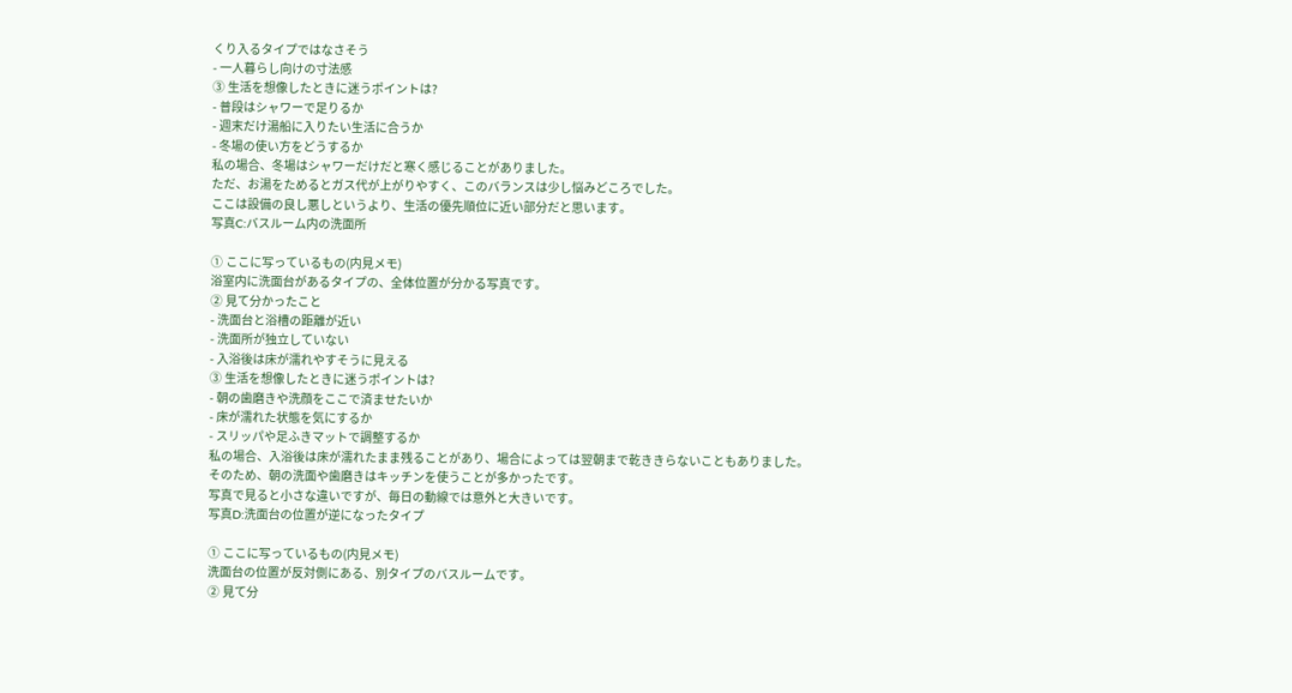くり入るタイプではなさそう
- 一人暮らし向けの寸法感
③ 生活を想像したときに迷うポイントは?
- 普段はシャワーで足りるか
- 週末だけ湯船に入りたい生活に合うか
- 冬場の使い方をどうするか
私の場合、冬場はシャワーだけだと寒く感じることがありました。
ただ、お湯をためるとガス代が上がりやすく、このバランスは少し悩みどころでした。
ここは設備の良し悪しというより、生活の優先順位に近い部分だと思います。
写真C:バスルーム内の洗面所

① ここに写っているもの(内見メモ)
浴室内に洗面台があるタイプの、全体位置が分かる写真です。
② 見て分かったこと
- 洗面台と浴槽の距離が近い
- 洗面所が独立していない
- 入浴後は床が濡れやすそうに見える
③ 生活を想像したときに迷うポイントは?
- 朝の歯磨きや洗顔をここで済ませたいか
- 床が濡れた状態を気にするか
- スリッパや足ふきマットで調整するか
私の場合、入浴後は床が濡れたまま残ることがあり、場合によっては翌朝まで乾ききらないこともありました。
そのため、朝の洗面や歯磨きはキッチンを使うことが多かったです。
写真で見ると小さな違いですが、毎日の動線では意外と大きいです。
写真D:洗面台の位置が逆になったタイプ

① ここに写っているもの(内見メモ)
洗面台の位置が反対側にある、別タイプのバスルームです。
② 見て分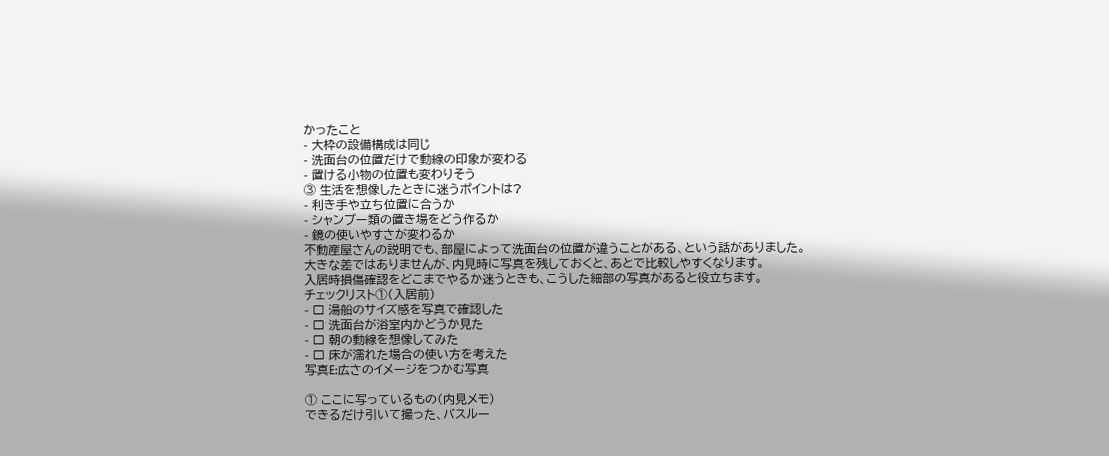かったこと
- 大枠の設備構成は同じ
- 洗面台の位置だけで動線の印象が変わる
- 置ける小物の位置も変わりそう
③ 生活を想像したときに迷うポイントは?
- 利き手や立ち位置に合うか
- シャンプー類の置き場をどう作るか
- 鏡の使いやすさが変わるか
不動産屋さんの説明でも、部屋によって洗面台の位置が違うことがある、という話がありました。
大きな差ではありませんが、内見時に写真を残しておくと、あとで比較しやすくなります。
入居時損傷確認をどこまでやるか迷うときも、こうした細部の写真があると役立ちます。
チェックリスト①(入居前)
- □ 湯船のサイズ感を写真で確認した
- □ 洗面台が浴室内かどうか見た
- □ 朝の動線を想像してみた
- □ 床が濡れた場合の使い方を考えた
写真E:広さのイメージをつかむ写真

① ここに写っているもの(内見メモ)
できるだけ引いて撮った、バスルー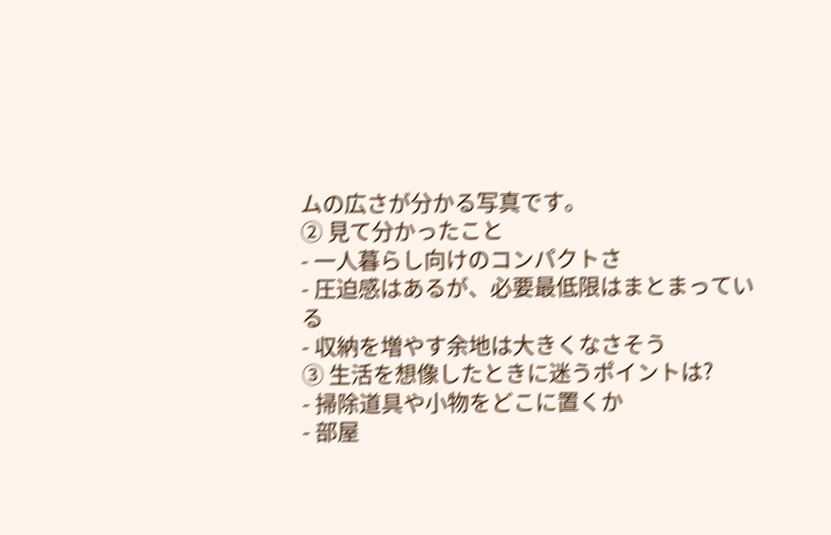ムの広さが分かる写真です。
② 見て分かったこと
- 一人暮らし向けのコンパクトさ
- 圧迫感はあるが、必要最低限はまとまっている
- 収納を増やす余地は大きくなさそう
③ 生活を想像したときに迷うポイントは?
- 掃除道具や小物をどこに置くか
- 部屋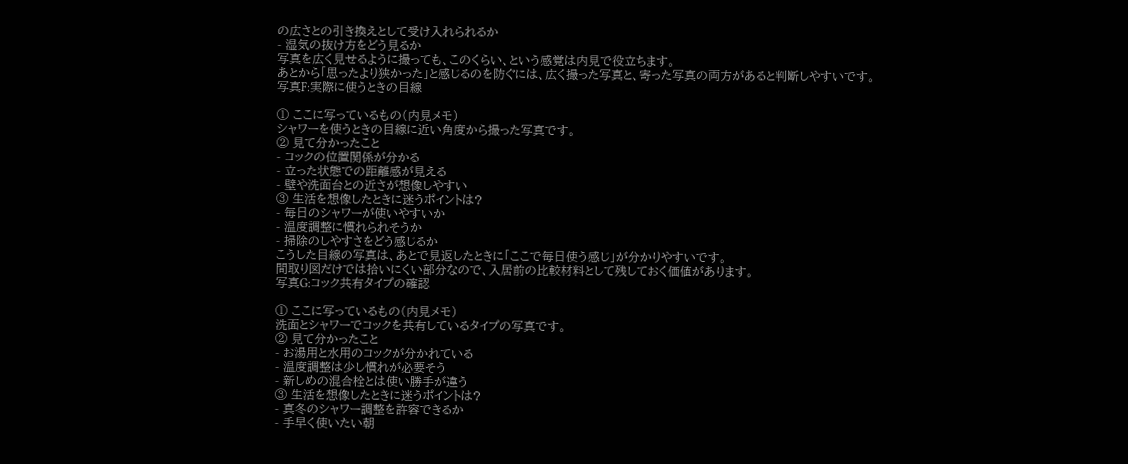の広さとの引き換えとして受け入れられるか
- 湿気の抜け方をどう見るか
写真を広く見せるように撮っても、このくらい、という感覚は内見で役立ちます。
あとから「思ったより狭かった」と感じるのを防ぐには、広く撮った写真と、寄った写真の両方があると判断しやすいです。
写真F:実際に使うときの目線

① ここに写っているもの(内見メモ)
シャワーを使うときの目線に近い角度から撮った写真です。
② 見て分かったこと
- コックの位置関係が分かる
- 立った状態での距離感が見える
- 壁や洗面台との近さが想像しやすい
③ 生活を想像したときに迷うポイントは?
- 毎日のシャワーが使いやすいか
- 温度調整に慣れられそうか
- 掃除のしやすさをどう感じるか
こうした目線の写真は、あとで見返したときに「ここで毎日使う感じ」が分かりやすいです。
間取り図だけでは拾いにくい部分なので、入居前の比較材料として残しておく価値があります。
写真G:コック共有タイプの確認

① ここに写っているもの(内見メモ)
洗面とシャワーでコックを共有しているタイプの写真です。
② 見て分かったこと
- お湯用と水用のコックが分かれている
- 温度調整は少し慣れが必要そう
- 新しめの混合栓とは使い勝手が違う
③ 生活を想像したときに迷うポイントは?
- 真冬のシャワー調整を許容できるか
- 手早く使いたい朝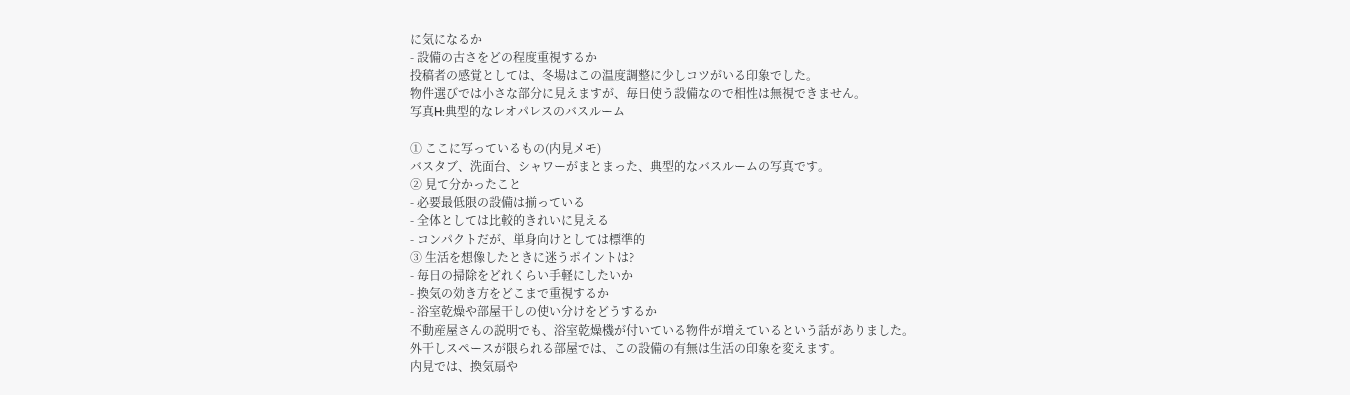に気になるか
- 設備の古さをどの程度重視するか
投稿者の感覚としては、冬場はこの温度調整に少しコツがいる印象でした。
物件選びでは小さな部分に見えますが、毎日使う設備なので相性は無視できません。
写真H:典型的なレオパレスのバスルーム

① ここに写っているもの(内見メモ)
バスタブ、洗面台、シャワーがまとまった、典型的なバスルームの写真です。
② 見て分かったこと
- 必要最低限の設備は揃っている
- 全体としては比較的きれいに見える
- コンパクトだが、単身向けとしては標準的
③ 生活を想像したときに迷うポイントは?
- 毎日の掃除をどれくらい手軽にしたいか
- 換気の効き方をどこまで重視するか
- 浴室乾燥や部屋干しの使い分けをどうするか
不動産屋さんの説明でも、浴室乾燥機が付いている物件が増えているという話がありました。
外干しスペースが限られる部屋では、この設備の有無は生活の印象を変えます。
内見では、換気扇や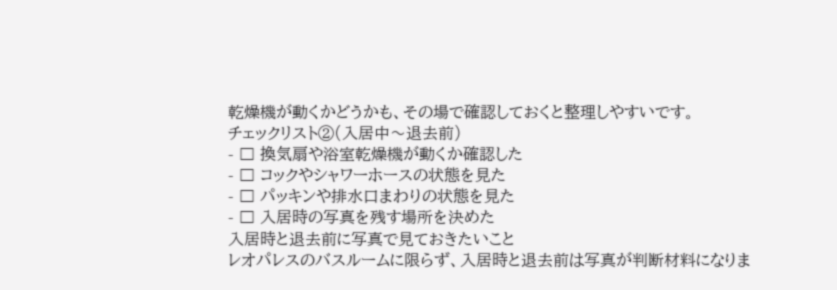乾燥機が動くかどうかも、その場で確認しておくと整理しやすいです。
チェックリスト②(入居中〜退去前)
- □ 換気扇や浴室乾燥機が動くか確認した
- □ コックやシャワーホースの状態を見た
- □ パッキンや排水口まわりの状態を見た
- □ 入居時の写真を残す場所を決めた
入居時と退去前に写真で見ておきたいこと
レオパレスのバスルームに限らず、入居時と退去前は写真が判断材料になりま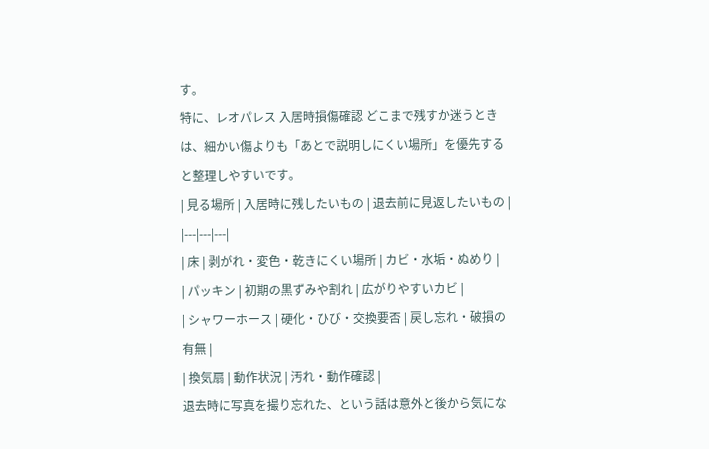す。
特に、レオパレス 入居時損傷確認 どこまで残すか迷うときは、細かい傷よりも「あとで説明しにくい場所」を優先すると整理しやすいです。
| 見る場所 | 入居時に残したいもの | 退去前に見返したいもの |
|---|---|---|
| 床 | 剥がれ・変色・乾きにくい場所 | カビ・水垢・ぬめり |
| パッキン | 初期の黒ずみや割れ | 広がりやすいカビ |
| シャワーホース | 硬化・ひび・交換要否 | 戻し忘れ・破損の有無 |
| 換気扇 | 動作状況 | 汚れ・動作確認 |
退去時に写真を撮り忘れた、という話は意外と後から気にな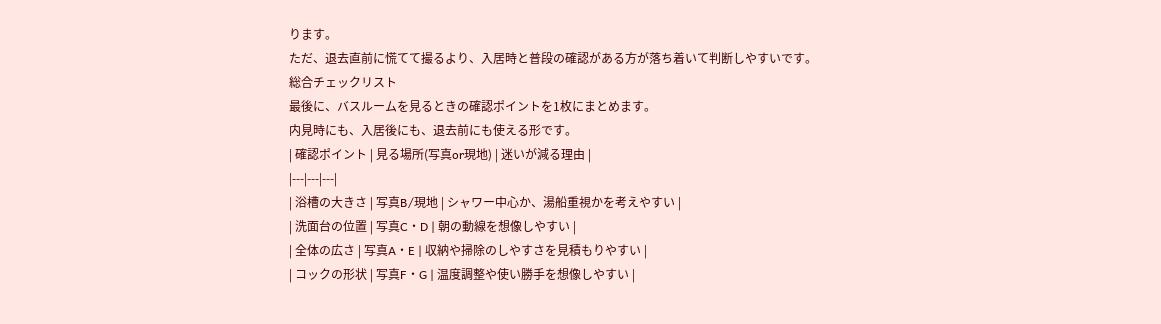ります。
ただ、退去直前に慌てて撮るより、入居時と普段の確認がある方が落ち着いて判断しやすいです。
総合チェックリスト
最後に、バスルームを見るときの確認ポイントを1枚にまとめます。
内見時にも、入居後にも、退去前にも使える形です。
| 確認ポイント | 見る場所(写真or現地) | 迷いが減る理由 |
|---|---|---|
| 浴槽の大きさ | 写真B/現地 | シャワー中心か、湯船重視かを考えやすい |
| 洗面台の位置 | 写真C・D | 朝の動線を想像しやすい |
| 全体の広さ | 写真A・E | 収納や掃除のしやすさを見積もりやすい |
| コックの形状 | 写真F・G | 温度調整や使い勝手を想像しやすい |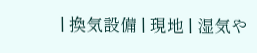| 換気設備 | 現地 | 湿気や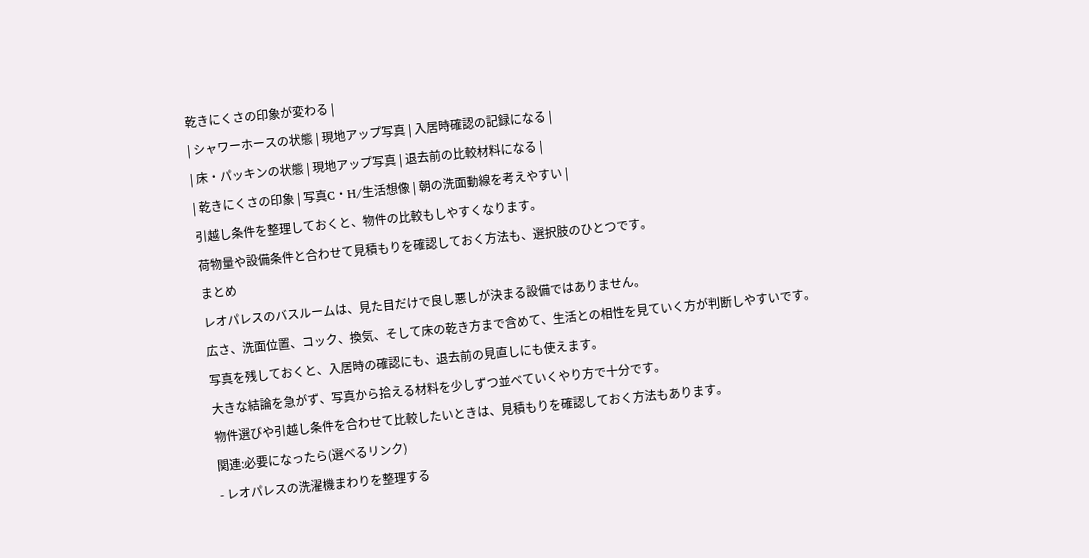乾きにくさの印象が変わる |
| シャワーホースの状態 | 現地アップ写真 | 入居時確認の記録になる |
| 床・パッキンの状態 | 現地アップ写真 | 退去前の比較材料になる |
| 乾きにくさの印象 | 写真C・H/生活想像 | 朝の洗面動線を考えやすい |
引越し条件を整理しておくと、物件の比較もしやすくなります。
荷物量や設備条件と合わせて見積もりを確認しておく方法も、選択肢のひとつです。
まとめ
レオパレスのバスルームは、見た目だけで良し悪しが決まる設備ではありません。
広さ、洗面位置、コック、換気、そして床の乾き方まで含めて、生活との相性を見ていく方が判断しやすいです。
写真を残しておくと、入居時の確認にも、退去前の見直しにも使えます。
大きな結論を急がず、写真から拾える材料を少しずつ並べていくやり方で十分です。
物件選びや引越し条件を合わせて比較したいときは、見積もりを確認しておく方法もあります。
関連:必要になったら(選べるリンク)
- レオパレスの洗濯機まわりを整理する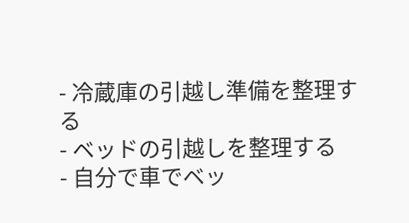- 冷蔵庫の引越し準備を整理する
- ベッドの引越しを整理する
- 自分で車でベッ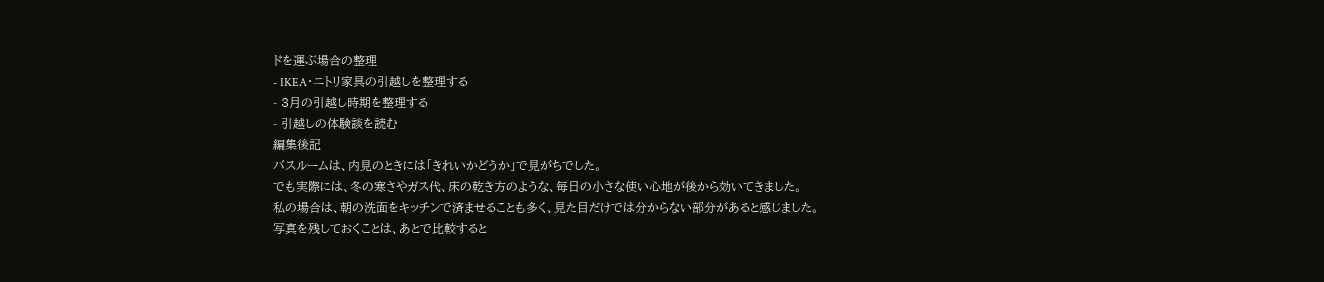ドを運ぶ場合の整理
- IKEA・ニトリ家具の引越しを整理する
- 3月の引越し時期を整理する
- 引越しの体験談を読む
編集後記
バスルームは、内見のときには「きれいかどうか」で見がちでした。
でも実際には、冬の寒さやガス代、床の乾き方のような、毎日の小さな使い心地が後から効いてきました。
私の場合は、朝の洗面をキッチンで済ませることも多く、見た目だけでは分からない部分があると感じました。
写真を残しておくことは、あとで比較すると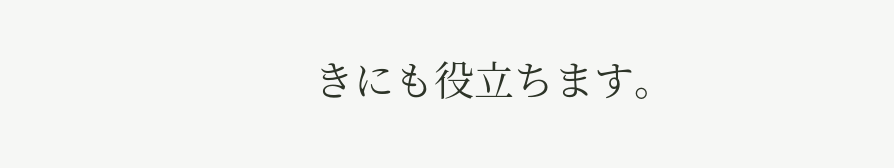きにも役立ちます。